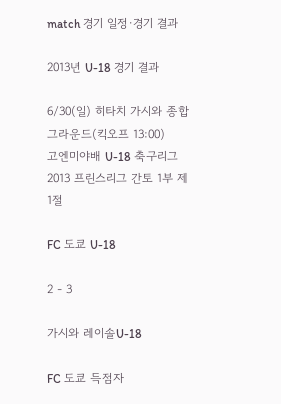match 경기 일정·경기 결과

2013년 U-18 경기 결과

6/30(일) 히타치 가시와 종합 그라운드(킥오프 13:00)
고엔미야배 U-18 축구리그 2013 프린스리그 간토 1부 제1절

FC 도쿄 U-18

2 - 3

가시와 레이솔U-18

FC 도쿄 득점자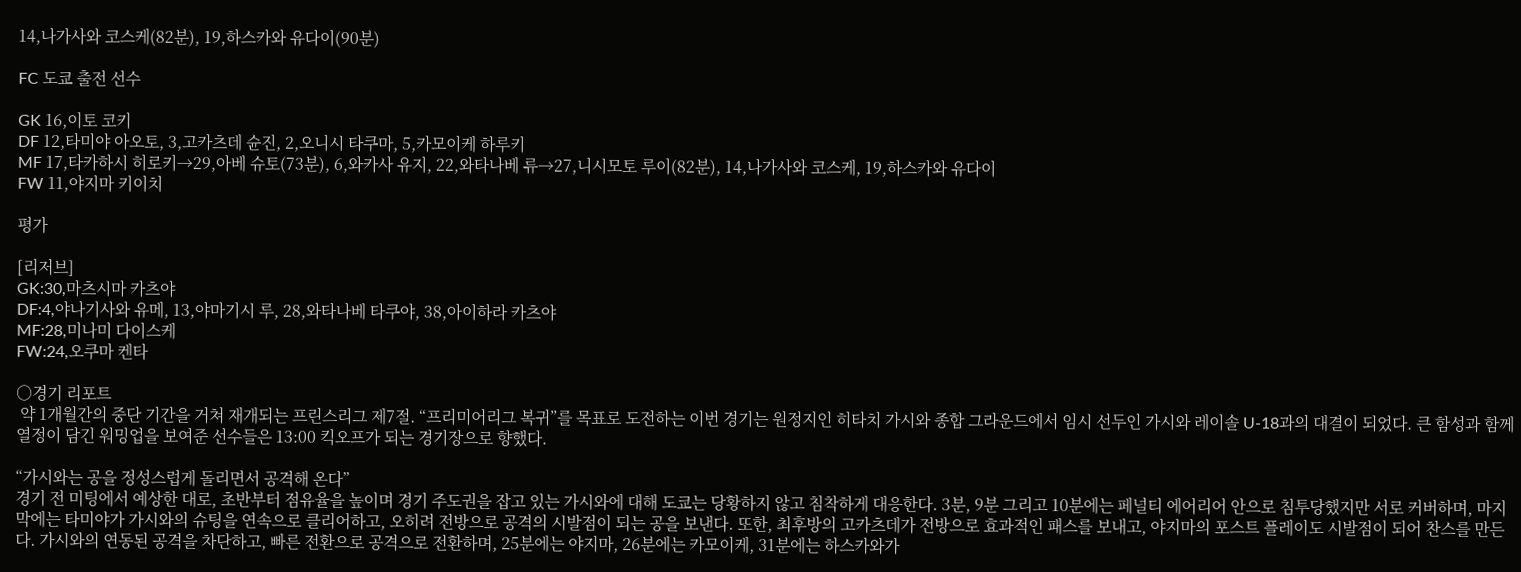14,나가사와 코스케(82분), 19,하스카와 유다이(90분)

FC 도쿄 출전 선수

GK 16,이토 코키
DF 12,타미야 아오토, 3,고카츠데 슌진, 2,오니시 타쿠마, 5,카모이케 하루키
MF 17,타카하시 히로키→29,아베 슈토(73분), 6,와카사 유지, 22,와타나베 류→27,니시모토 루이(82분), 14,나가사와 코스케, 19,하스카와 유다이
FW 11,야지마 키이치

평가

[리저브]
GK:30,마츠시마 카츠야
DF:4,야나기사와 유메, 13,야마기시 루, 28,와타나베 타쿠야, 38,아이하라 카츠야
MF:28,미나미 다이스케
FW:24,오쿠마 켄타

○경기 리포트
 약 1개월간의 중단 기간을 거쳐 재개되는 프린스리그 제7절. “프리미어리그 복귀”를 목표로 도전하는 이번 경기는 원정지인 히타치 가시와 종합 그라운드에서 임시 선두인 가시와 레이솔 U-18과의 대결이 되었다. 큰 함성과 함께 열정이 담긴 워밍업을 보여준 선수들은 13:00 킥오프가 되는 경기장으로 향했다.

“가시와는 공을 정성스럽게 돌리면서 공격해 온다”
경기 전 미팅에서 예상한 대로, 초반부터 점유율을 높이며 경기 주도권을 잡고 있는 가시와에 대해 도쿄는 당황하지 않고 침착하게 대응한다. 3분, 9분 그리고 10분에는 페널티 에어리어 안으로 침투당했지만 서로 커버하며, 마지막에는 타미야가 가시와의 슈팅을 연속으로 클리어하고, 오히려 전방으로 공격의 시발점이 되는 공을 보낸다. 또한, 최후방의 고카츠데가 전방으로 효과적인 패스를 보내고, 야지마의 포스트 플레이도 시발점이 되어 찬스를 만든다. 가시와의 연동된 공격을 차단하고, 빠른 전환으로 공격으로 전환하며, 25분에는 야지마, 26분에는 카모이케, 31분에는 하스카와가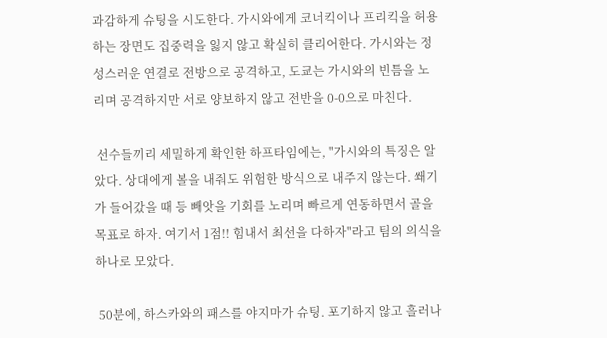과감하게 슈팅을 시도한다. 가시와에게 코너킥이나 프리킥을 허용하는 장면도 집중력을 잃지 않고 확실히 클리어한다. 가시와는 정성스러운 연결로 전방으로 공격하고, 도쿄는 가시와의 빈틈을 노리며 공격하지만 서로 양보하지 않고 전반을 0-0으로 마친다.

 선수들끼리 세밀하게 확인한 하프타임에는, "가시와의 특징은 알았다. 상대에게 볼을 내줘도 위험한 방식으로 내주지 않는다. 쐐기가 들어갔을 때 등 빼앗을 기회를 노리며 빠르게 연동하면서 골을 목표로 하자. 여기서 1점!! 힘내서 최선을 다하자"라고 팀의 의식을 하나로 모았다.

 50분에, 하스카와의 패스를 야지마가 슈팅. 포기하지 않고 흘러나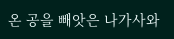온 공을 빼앗은 나가사와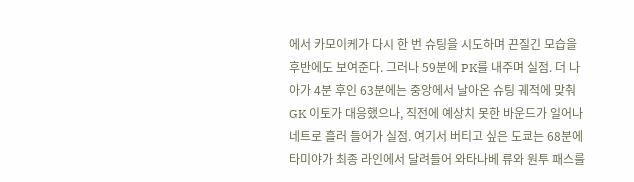에서 카모이케가 다시 한 번 슈팅을 시도하며 끈질긴 모습을 후반에도 보여준다. 그러나 59분에 PK를 내주며 실점. 더 나아가 4분 후인 63분에는 중앙에서 날아온 슈팅 궤적에 맞춰 GK 이토가 대응했으나, 직전에 예상치 못한 바운드가 일어나 네트로 흘러 들어가 실점. 여기서 버티고 싶은 도쿄는 68분에 타미야가 최종 라인에서 달려들어 와타나베 류와 원투 패스를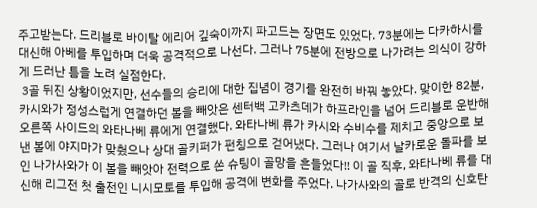주고받는다. 드리블로 바이탈 에리어 깊숙이까지 파고드는 장면도 있었다. 73분에는 다카하시를 대신해 아베를 투입하며 더욱 공격적으로 나선다. 그러나 75분에 전방으로 나가려는 의식이 강하게 드러난 틈을 노려 실점한다.
 3골 뒤진 상황이었지만, 선수들의 승리에 대한 집념이 경기를 완전히 바꿔 놓았다. 맞이한 82분, 카시와가 정성스럽게 연결하던 볼을 빼앗은 센터백 고카츠데가 하프라인을 넘어 드리블로 운반해 오른쪽 사이드의 와타나베 류에게 연결했다. 와타나베 류가 카시와 수비수를 제치고 중앙으로 보낸 볼에 야지마가 맞췄으나 상대 골키퍼가 펀칭으로 걷어냈다. 그러나 여기서 날카로운 돌파를 보인 나가사와가 이 볼을 빼앗아 전력으로 쏜 슈팅이 골망을 흔들었다!! 이 골 직후, 와타나베 류를 대신해 리그전 첫 출전인 니시모토를 투입해 공격에 변화를 주었다. 나가사와의 골로 반격의 신호탄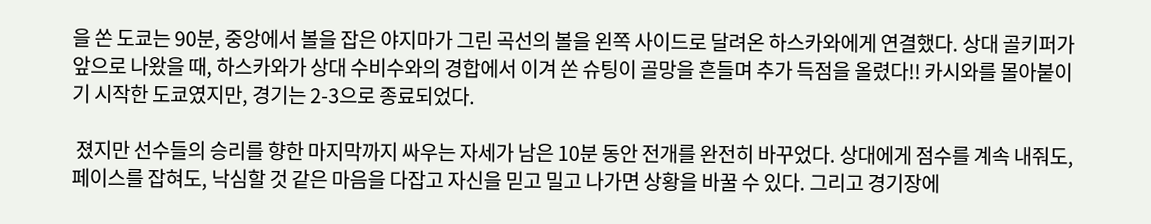을 쏜 도쿄는 90분, 중앙에서 볼을 잡은 야지마가 그린 곡선의 볼을 왼쪽 사이드로 달려온 하스카와에게 연결했다. 상대 골키퍼가 앞으로 나왔을 때, 하스카와가 상대 수비수와의 경합에서 이겨 쏜 슈팅이 골망을 흔들며 추가 득점을 올렸다!! 카시와를 몰아붙이기 시작한 도쿄였지만, 경기는 2-3으로 종료되었다.

 졌지만 선수들의 승리를 향한 마지막까지 싸우는 자세가 남은 10분 동안 전개를 완전히 바꾸었다. 상대에게 점수를 계속 내줘도, 페이스를 잡혀도, 낙심할 것 같은 마음을 다잡고 자신을 믿고 밀고 나가면 상황을 바꿀 수 있다. 그리고 경기장에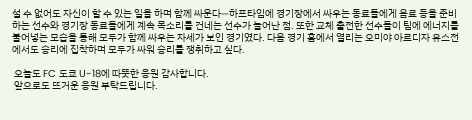설 수 없어도 자신이 할 수 있는 일을 하며 함께 싸운다―하프타임에 경기장에서 싸우는 동료들에게 음료 등을 준비하는 선수와 경기장 동료들에게 계속 목소리를 건네는 선수가 늘어난 점. 또한 교체 출전한 선수들이 팀에 에너지를 불어넣는 모습을 통해 모두가 함께 싸우는 자세가 보인 경기였다. 다음 경기 홈에서 열리는 오미야 아르디자 유스전에서도 승리에 집착하며 모두가 싸워 승리를 쟁취하고 싶다.

 오늘도 FC 도쿄 U-18에 따뜻한 응원 감사합니다.
 앞으로도 뜨거운 응원 부탁드립니다.